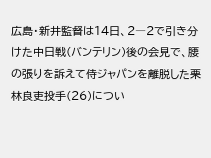広島・新井監督は14日、2―2で引き分けた中日戦(バンテリン)後の会見で、腰の張りを訴えて侍ジャパンを離脱した栗林良吏投手(26)につい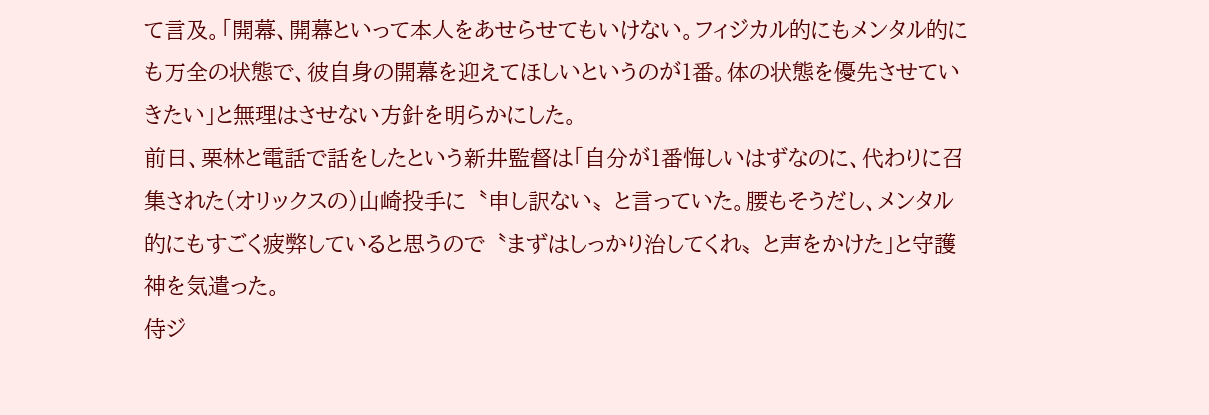て言及。「開幕、開幕といって本人をあせらせてもいけない。フィジカル的にもメンタル的にも万全の状態で、彼自身の開幕を迎えてほしいというのが1番。体の状態を優先させていきたい」と無理はさせない方針を明らかにした。
前日、栗林と電話で話をしたという新井監督は「自分が1番悔しいはずなのに、代わりに召集された(オリックスの)山崎投手に〝申し訳ない〟と言っていた。腰もそうだし、メンタル的にもすごく疲弊していると思うので〝まずはしっかり治してくれ〟と声をかけた」と守護神を気遣った。
侍ジ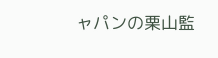ャパンの栗山監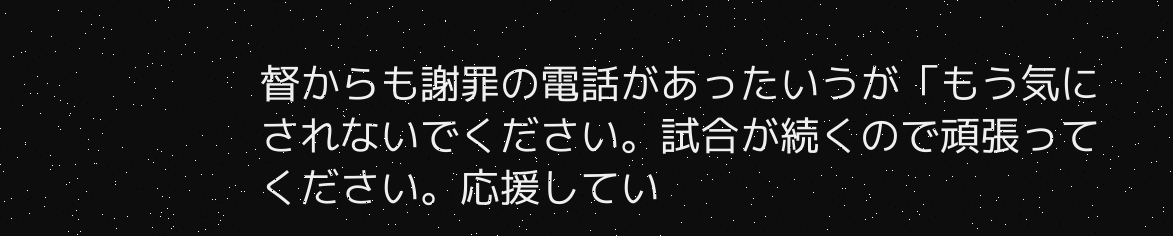督からも謝罪の電話があったいうが「もう気にされないでください。試合が続くので頑張ってください。応援してい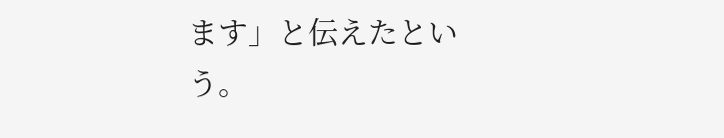ます」と伝えたという。